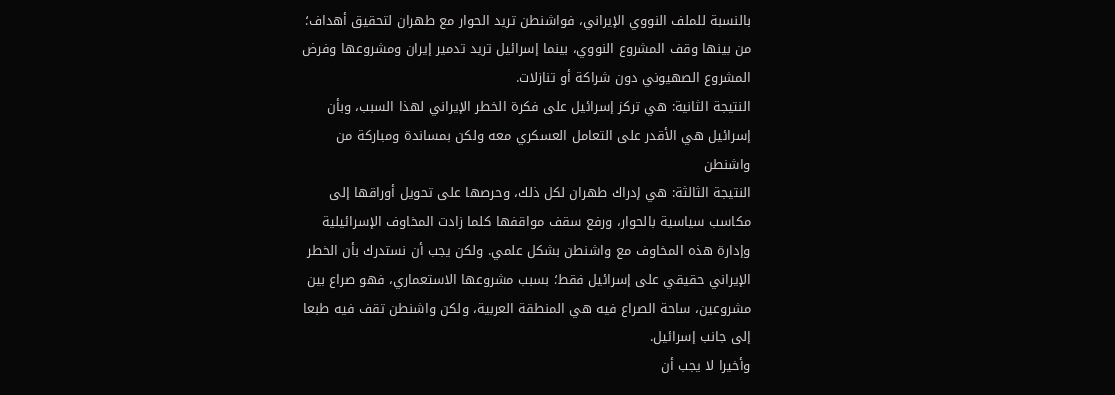بالنسبة للملف النووي الإيراني، فواشنطن تريد الحوار مع طهران لتحقيق أهداف؛ من بينها وقف المشروع النووي، بينما إسرائيل تريد تدمير إيران ومشروعها وفرض المشروع الصهيوني دون شراكة أو تنازلات.
النتيجة الثانية: هي تركز إسرائيل على فكرة الخطر الإيراني لهذا السبب، وبأن إسرائيل هي الأقدر على التعامل العسكري معه ولكن بمساندة ومباركة من واشنطن
النتيجة الثالثة: هي إدراك طهران لكل ذلك، وحرصها على تحويل أوراقها إلى مكاسب سياسية بالحوار، ورفع سقف مواقفها كلما زادت المخاوف الإسرائيلية وإدارة هذه المخاوف مع واشنطن بشكل علمي. ولكن يجب أن نستدرك بأن الخطر الإيراني حقيقي على إسرائيل فقط؛ بسبب مشروعها الاستعماري، فهو صراع بين مشروعين، ساحة الصراع فيه هي المنطقة العربية، ولكن واشنطن تقف فيه طبعا إلى جانب إسرائيل.
وأخيرا لا يجب أن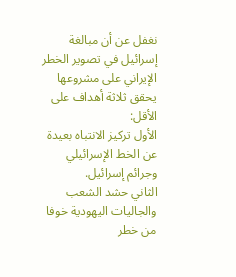نغفل عن أن مبالغة إسرائيل في تصوير الخطر الإيراني على مشروعها يحقق ثلاثة أهداف على الأقل:
الأول تركيز الانتباه بعيدة عن الخط الإسرائيلي وجرائم إسرائيل.
الثاني حشد الشعب والجاليات اليهودية خوفا من خطر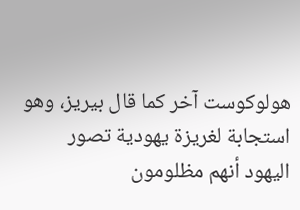هولوكوست آخر كما قال بيريز، وهو استجابة لغريزة يهودية تصور اليهود أنهم مظلومون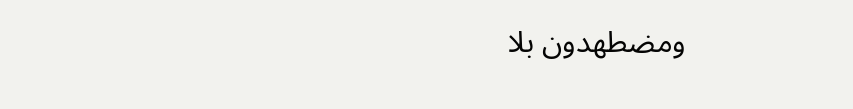ومضطهدون بلا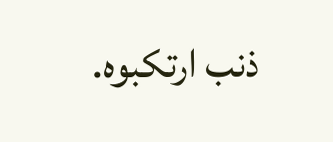ذنب ارتكبوه.